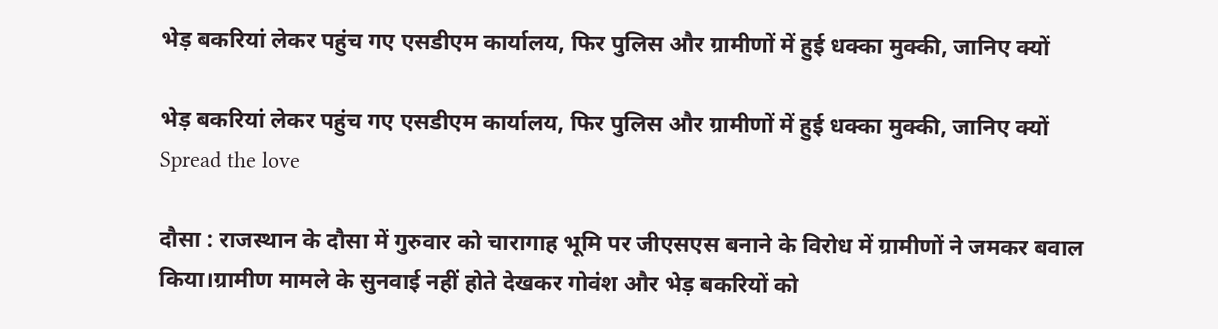भेड़ बकरियां लेकर पहुंच गए एसडीएम कार्यालय, फिर पुलिस और ग्रामीणों में हुई धक्का मुक्की, जानिए क्यों

भेड़ बकरियां लेकर पहुंच गए एसडीएम कार्यालय, फिर पुलिस और ग्रामीणों में हुई धक्का मुक्की, जानिए क्यों
Spread the love

दौसा : राजस्थान के दौसा में गुरुवार को चारागाह भूमि पर जीएसएस बनाने के विरोध में ग्रामीणों ने जमकर बवाल किया।ग्रामीण मामले के सुनवाई नहीं होते देखकर गोवंश और भेड़ बकरियों को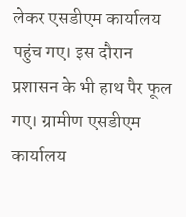लेकर एसडीएम कार्यालय पहुंच गए। इस दौरान प्रशासन के भी हाथ पैर फूल गए। ग्रामीण एसडीएम कार्यालय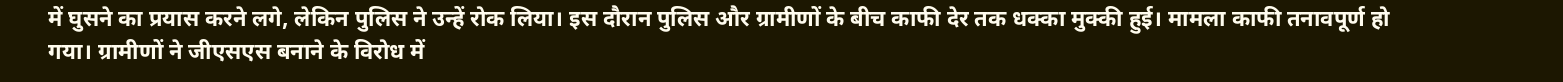में घुसने का प्रयास करने लगे, लेकिन पुलिस ने उन्हें रोक लिया। इस दौरान पुलिस और ग्रामीणों के बीच काफी देर तक धक्का मुक्की हुई। मामला काफी तनावपूर्ण हो गया। ग्रामीणों ने जीएसएस बनाने के विरोध में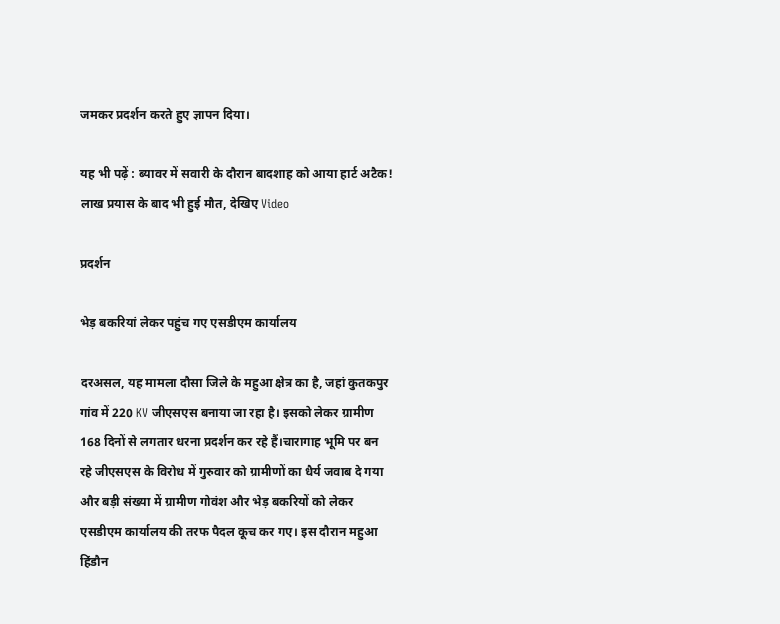जमकर प्रदर्शन करते हुए ज्ञापन दिया।

यह भी पढ़ें : ब्यावर में सवारी के दौरान बादशाह को आया हार्ट अटैक! लाख प्रयास के बाद भी हुई मौत, देखिए Video

प्रदर्शन

भेड़ बकरियां लेकर पहुंच गए एसडीएम कार्यालय

दरअसल, यह मामला दौसा जिले के महुआ क्षेत्र का है, जहां कुतकपुर गांव में 220 KV जीएसएस बनाया जा रहा है। इसको लेकर ग्रामीण 168 दिनों से लगतार धरना प्रदर्शन कर रहे हैं।चारागाह भूमि पर बन रहे जीएसएस के विरोध में गुरुवार को ग्रामीणों का धैर्य जवाब दे गया और बड़ी संख्या में ग्रामीण गोवंश और भेड़ बकरियों को लेकर एसडीएम कार्यालय की तरफ पैदल कूच कर गए। इस दौरान महुआ हिंडौन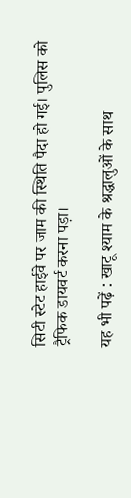सिटी स्टेट हाईवे पर जाम की स्थिति पैदा हो गई। पुलिस को ट्रैफिक डायवर्ट करना पड़ा।

यह भी पढ़ें : खाटू श्याम के श्रद्धालुओं के साथ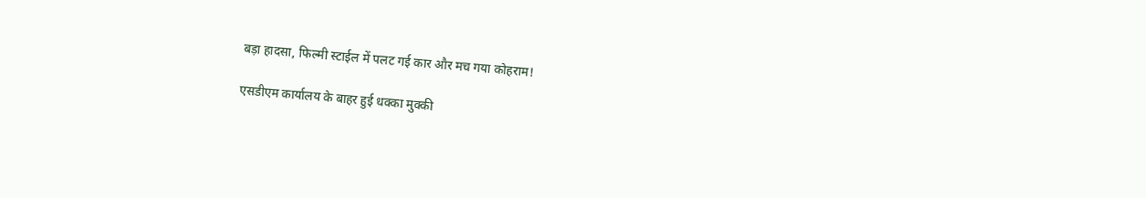बड़ा हादसा, फिल्मी स्टाईल में पलट गई कार और मच गया कोहराम!

एसडीएम कार्यालय के बाहर हुई धक्का मुक्की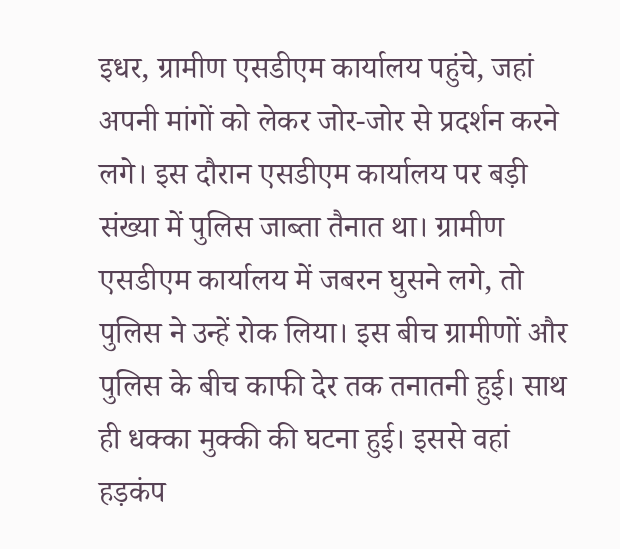इधर, ग्रामीण एसडीएम कार्यालय पहुंचे, जहां अपनी मांगों को लेकर जोर-जोर से प्रदर्शन करने लगे। इस दौरान एसडीएम कार्यालय पर बड़ी संख्या में पुलिस जाब्ता तैनात था। ग्रामीण एसडीएम कार्यालय में जबरन घुसने लगे, तो पुलिस ने उन्हें रोक लिया। इस बीच ग्रामीणों और पुलिस के बीच काफी देर तक तनातनी हुई। साथ ही धक्का मुक्की की घटना हुई। इससे वहां हड़कंप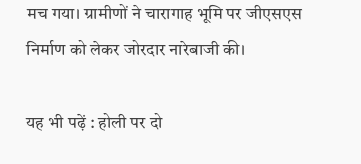मच गया। ग्रामीणों ने चारागाह भूमि पर जीएसएस निर्माण को लेकर जोरदार नारेबाजी की।

यह भी पढ़ें : होली पर दो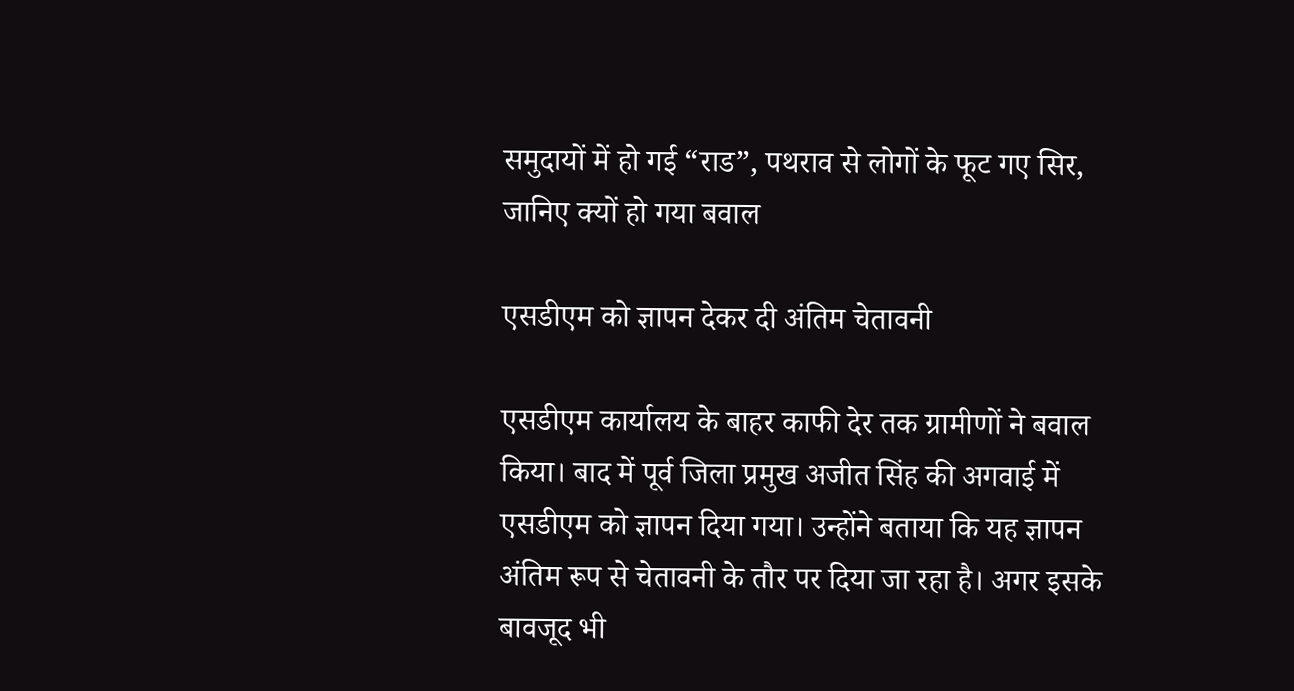समुदायों में हो गई “राड”, पथराव से लोगों के फूट गए सिर, जानिए क्यों हो गया बवाल

एसडीएम को ज्ञापन देकर दी अंतिम चेतावनी

एसडीएम कार्यालय के बाहर काफी देर तक ग्रामीणों ने बवाल किया। बाद में पूर्व जिला प्रमुख अजीत सिंह की अगवाई में एसडीएम को ज्ञापन दिया गया। उन्होंने बताया कि यह ज्ञापन अंतिम रूप से चेतावनी के तौर पर दिया जा रहा है। अगर इसके बावजूद भी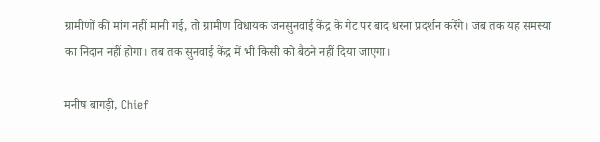ग्रामीणों की मांग नहीं मानी गई, तो ग्रामीण विधायक जनसुनवाई केंद्र के गेट पर बाद धरना प्रदर्शन करेंगे। जब तक यह समस्या का निदान नहीं होगा। तब तक सुनवाई केंद्र में भी किसी को बैठने नहीं दिया जाएगा।

मनीष बागड़ी, Chief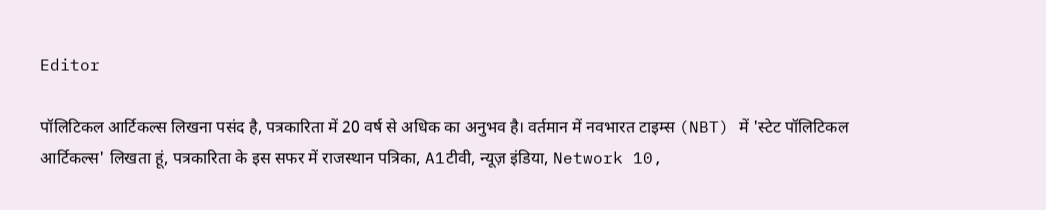Editor

पॉलिटिकल आर्टिकल्स लिखना पसंद है, पत्रकारिता में 20 वर्ष से अधिक का अनुभव है। वर्तमान में नवभारत टाइम्स (NBT) में 'स्टेट पॉलिटिकल आर्टिकल्स' लिखता हूं, पत्रकारिता के इस सफर में राजस्थान पत्रिका, A1टीवी, न्यूज़ इंडिया, Network 10,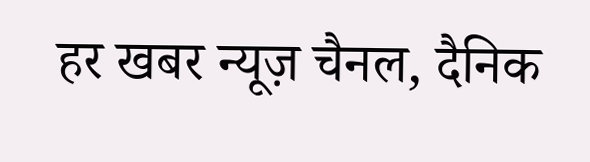हर खबर न्यूज़ चैनल, दैनिक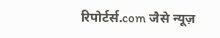रिपोर्टर्स.com जैसे न्यूज़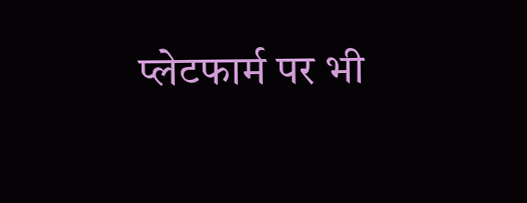प्लेटफार्म पर भी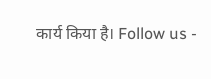कार्य किया है। Follow us -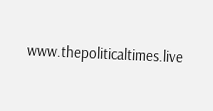www.thepoliticaltimes.live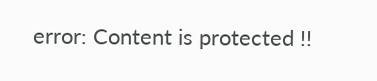error: Content is protected !!